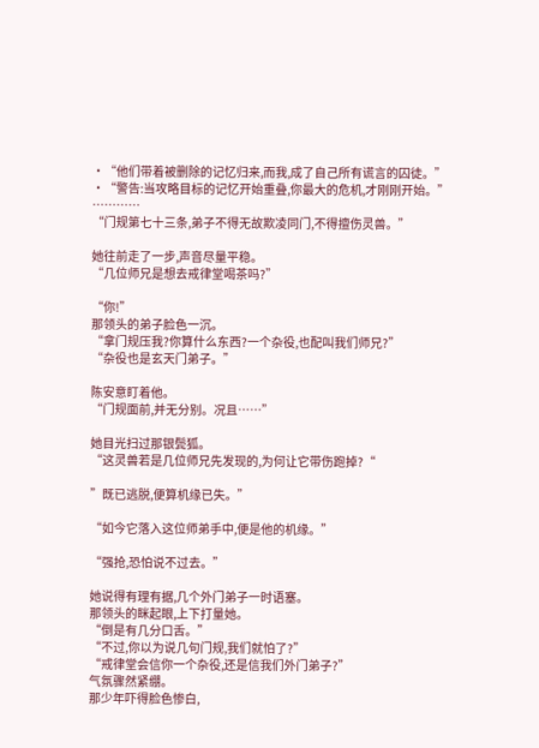·“他们带着被删除的记忆归来,而我,成了自己所有谎言的囚徒。”
·“警告:当攻略目标的记忆开始重叠,你最大的危机,才刚刚开始。”
…………
“门规第七十三条,弟子不得无故欺凌同门,不得擅伤灵兽。”

她往前走了一步,声音尽量平稳。
“几位师兄是想去戒律堂喝茶吗?”

“你!”
那领头的弟子脸色一沉。
“拿门规压我?你算什么东西?一个杂役,也配叫我们师兄?”
“杂役也是玄天门弟子。”

陈安意盯着他。
“门规面前,并无分别。况且……”

她目光扫过那银鬓狐。
“这灵兽若是几位师兄先发现的,为何让它带伤跑掉?“

”既已逃脱,便算机缘已失。”

“如今它落入这位师弟手中,便是他的机缘。”

“强抢,恐怕说不过去。”

她说得有理有据,几个外门弟子一时语塞。
那领头的眯起眼,上下打量她。
“倒是有几分口舌。”
“不过,你以为说几句门规,我们就怕了?”
“戒律堂会信你一个杂役,还是信我们外门弟子?”
气氛骤然紧绷。
那少年吓得脸色惨白,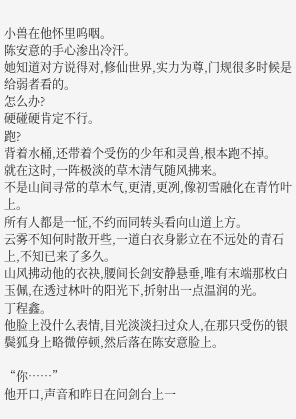小兽在他怀里呜咽。
陈安意的手心渗出冷汗。
她知道对方说得对,修仙世界,实力为尊,门规很多时候是给弱者看的。
怎么办?
硬碰硬肯定不行。
跑?
背着水桶,还带着个受伤的少年和灵兽,根本跑不掉。
就在这时,一阵极淡的草木清气随风拂来。
不是山间寻常的草木气,更清,更冽,像初雪融化在青竹叶上。
所有人都是一怔,不约而同转头看向山道上方。
云雾不知何时散开些,一道白衣身影立在不远处的青石上,不知已来了多久。
山风拂动他的衣袂,腰间长剑安静悬垂,唯有末端那枚白玉佩,在透过林叶的阳光下,折射出一点温润的光。
丁程鑫。
他脸上没什么表情,目光淡淡扫过众人,在那只受伤的银鬓狐身上略微停顿,然后落在陈安意脸上。

“你……”
他开口,声音和昨日在问剑台上一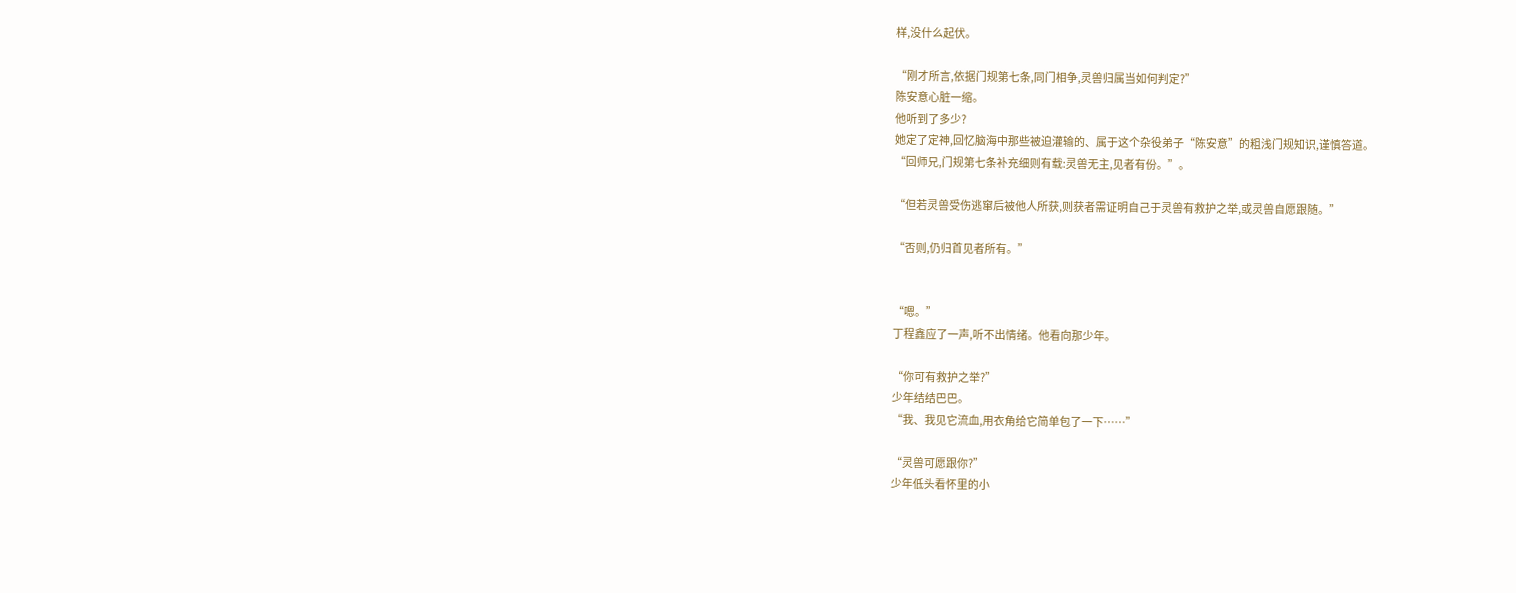样,没什么起伏。

“刚才所言,依据门规第七条,同门相争,灵兽归属当如何判定?”
陈安意心脏一缩。
他听到了多少?
她定了定神,回忆脑海中那些被迫灌输的、属于这个杂役弟子“陈安意”的粗浅门规知识,谨慎答道。
“回师兄,门规第七条补充细则有载:灵兽无主,见者有份。”。

“但若灵兽受伤逃窜后被他人所获,则获者需证明自己于灵兽有救护之举,或灵兽自愿跟随。”

“否则,仍归首见者所有。”


“嗯。”
丁程鑫应了一声,听不出情绪。他看向那少年。

“你可有救护之举?”
少年结结巴巴。
“我、我见它流血,用衣角给它简单包了一下……”

“灵兽可愿跟你?”
少年低头看怀里的小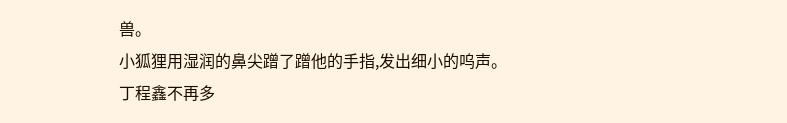兽。
小狐狸用湿润的鼻尖蹭了蹭他的手指,发出细小的呜声。
丁程鑫不再多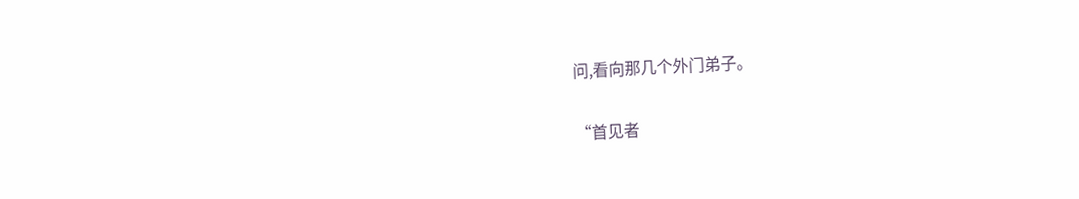问,看向那几个外门弟子。

“首见者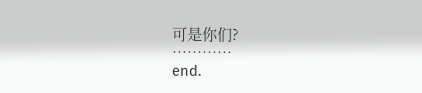可是你们?
…………
end.